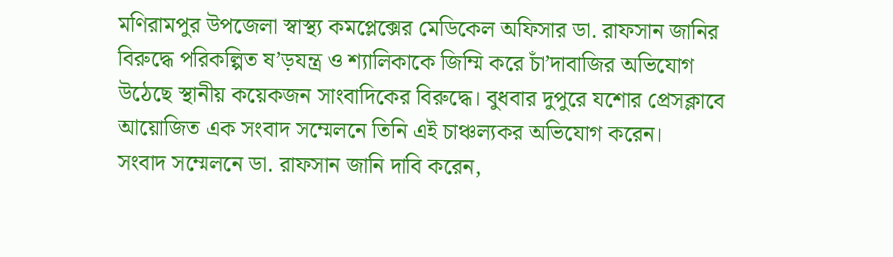মণিরামপুর উপজেলা স্বাস্থ্য কমপ্লেক্সের মেডিকেল অফিসার ডা. রাফসান জানির বিরুদ্ধে পরিকল্পিত ষ’ড়যন্ত্র ও শ্যালিকাকে জিম্মি করে চাঁ’দাবাজির অভিযোগ উঠেছে স্থানীয় কয়েকজন সাংবাদিকের বিরুদ্ধে। বুধবার দুপুরে যশোর প্রেসক্লাবে আয়োজিত এক সংবাদ সম্মেলনে তিনি এই চাঞ্চল্যকর অভিযোগ করেন।
সংবাদ সম্মেলনে ডা. রাফসান জানি দাবি করেন,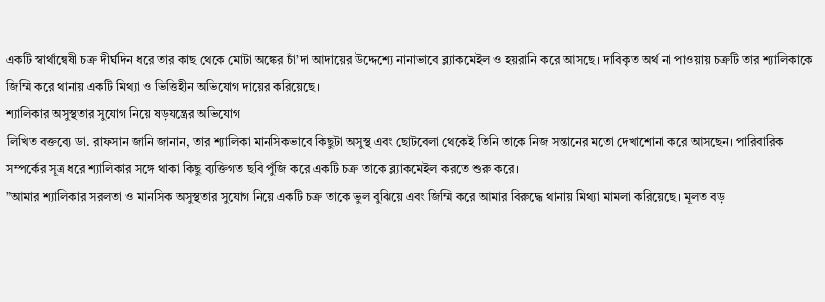একটি স্বার্থান্বেষী চক্র দীর্ঘদিন ধরে তার কাছ থেকে মোটা অঙ্কের চাঁ’দা আদায়ের উদ্দেশ্যে নানাভাবে ব্ল্যাকমেইল ও হয়রানি করে আসছে। দাবিকৃত অর্থ না পাওয়ায় চক্রটি তার শ্যালিকাকে জিম্মি করে থানায় একটি মিথ্যা ও ভিত্তিহীন অভিযোগ দায়ের করিয়েছে।
শ্যালিকার অসুস্থতার সুযোগ নিয়ে ষড়যন্ত্রের অভিযোগ
লিখিত বক্তব্যে ডা. রাফসান জানি জানান, তার শ্যালিকা মানসিকভাবে কিছুটা অসুস্থ এবং ছোটবেলা থেকেই তিনি তাকে নিজ সন্তানের মতো দেখাশোনা করে আসছেন। পারিবারিক সম্পর্কের সূত্র ধরে শ্যালিকার সঙ্গে থাকা কিছু ব্যক্তিগত ছবি পুঁজি করে একটি চক্র তাকে ব্ল্যাকমেইল করতে শুরু করে।
”আমার শ্যালিকার সরলতা ও মানসিক অসুস্থতার সুযোগ নিয়ে একটি চক্র তাকে ভুল বুঝিয়ে এবং জিম্মি করে আমার বিরুদ্ধে থানায় মিথ্যা মামলা করিয়েছে। মূলত বড়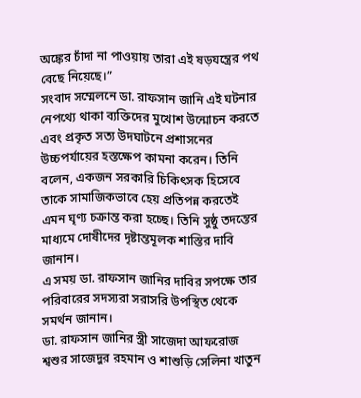অঙ্কের চাঁদা না পাওয়ায় তারা এই ষড়যন্ত্রের পথ বেছে নিয়েছে।”
সংবাদ সম্মেলনে ডা. রাফসান জানি এই ঘটনার নেপথ্যে থাকা ব্যক্তিদের মুখোশ উন্মোচন করতে এবং প্রকৃত সত্য উদঘাটনে প্রশাসনের উচ্চপর্যায়ের হস্তক্ষেপ কামনা করেন। তিনি বলেন, একজন সরকারি চিকিৎসক হিসেবে তাকে সামাজিকভাবে হেয় প্রতিপন্ন করতেই এমন ঘৃণ্য চক্রান্ত করা হচ্ছে। তিনি সুষ্ঠু তদন্তের মাধ্যমে দোষীদের দৃষ্টান্তমূলক শাস্তির দাবি জানান।
এ সময় ডা. রাফসান জানির দাবির সপক্ষে তার পরিবারের সদস্যরা সরাসরি উপস্থিত থেকে সমর্থন জানান।
ডা. রাফসান জানির স্ত্রী সাজেদা আফরোজ
শ্বশুর সাজেদুর রহমান ও শাশুড়ি সেলিনা খাতুন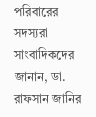পরিবারের সদস্যরা সাংবাদিকদের জানান, ডা. রাফসান জানির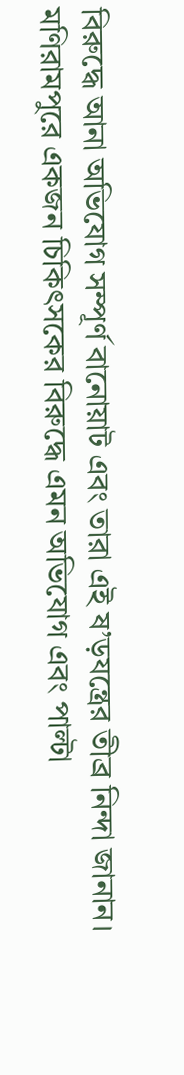বিরুদ্ধে আনা অভিযোগ সম্পূর্ণ বানোয়াট এবং তারা এই ষ’ড়যন্ত্রের তীব্র নিন্দা জানান।
মণিরামপুরে একজন চিকিৎসকের বিরুদ্ধে এমন অভিযোগ এবং পাল্টা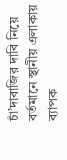চাঁ’দাবাজির দাবি নিয়ে বর্তমানে স্থানীয় এলাকায় ব্যাপক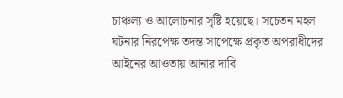চাঞ্চল্য ও আলোচনার সৃষ্টি হয়েছে। সচেতন মহল ঘটনার নিরপেক্ষ তদন্ত সাপেক্ষে প্রকৃত অপরাধীদের আইনের আওতায় আনার দাবি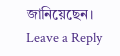জানিয়েছেন।
Leave a Reply